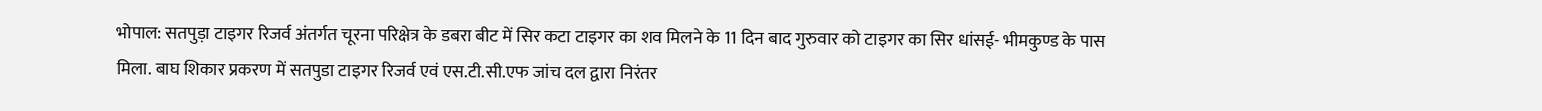भोपाल: सतपुड़ा टाइगर रिजर्व अंतर्गत चूरना परिक्षेत्र के डबरा बीट में सिर कटा टाइगर का शव मिलने के 11 दिन बाद गुरुवार को टाइगर का सिर धांसई- भीमकुण्ड के पास मिला. बाघ शिकार प्रकरण में सतपुडा टाइगर रिजर्व एवं एस.टी.सी.एफ जांच दल द्वारा निरंतर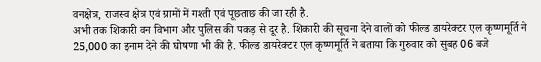वनक्षेत्र, राजस्व क्षेत्र एवं ग्रामों में गश्ती एवं पूछताछ की जा रही है.
अभी तक शिकारी वन विभाग और पुलिस की पकड़ से दूर है. शिकारी की सूचना देने वालों को फील्ड डायरेक्टर एल कृष्णमूर्ति ने 25,000 का इनाम देने की घोषणा भी की है. फील्ड डायरेक्टर एल कृष्णमूर्ति ने बताया कि गुरुवार को सुबह 06 बजे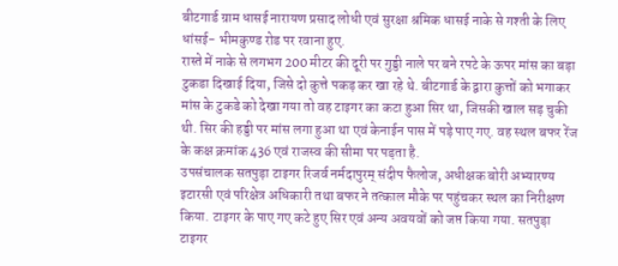बीटगार्ड ग्राम धासई नारायण प्रसाद लोधी एवं सुरक्षा श्रमिक धासई नाके से गश्ती के लिए धांसई- भीमकुण्ड रोड पर रवाना हुए.
रास्ते में नाके से लगभग 200 मीटर की दूरी पर गुड्डी नाले पर बने रपटे के ऊपर मांस का बड़ा टुकडा दिखाई दिया, जिसे दो कुत्ते पकड़ कर खा रहे थे. बीटगार्ड के द्वारा कुत्तों को भगाकर मांस के टुकडे को देखा गया तो वह टाइगर का कटा हुआ सिर था, जिसकी खाल सड़ चुकी थी. सिर की हड्डी पर मांस लगा हुआ था एवं केनाईन पास में पड़े पाए गए. वह स्थल बफर रेंज के कक्ष क्रमांक 436 एवं राजस्व की सीमा पर पड़ता है.
उपसंचालक सतपुड़ा टाइगर रिजर्व नर्मदापुरम् संदीप फैलोज, अधीक्षक बोरी अभ्यारण्य इटारसी एवं परिक्षेत्र अधिकारी तथा बफर ने तत्काल मौके पर पहुंचकर स्थल का निरीक्षण किया. टाइगर के पाए गए कटे हुए सिर एवं अन्य अवयवों को जप्त किया गया. सतपुड़ा टाइगर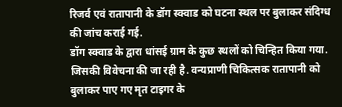रिजर्व एवं रातापानी के डॉग स्क्वाड को घटना स्थल पर बुलाकर संदिग्ध की जांच कराई गई.
डॉग स्क्वाड के द्वारा धांसई ग्राम के कुछ स्थलों को चिन्हित किया गया. जिसकी विवेचना की जा रही है. वन्यप्राणी चिकित्सक रातापानी को बुलाकर पाए गए मृत टाइगर के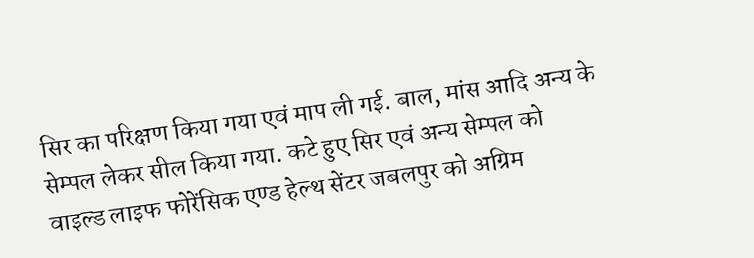सिर का परिक्षण किया गया एवं माप ली गई. बाल, मांस आदि अन्य के सेम्पल लेकर सील किया गया. कटे हुए सिर एवं अन्य सेम्पल को वाइल्ड लाइफ फोरेंसिक एण्ड हेल्थ सेंटर जबलपुर को अग्रिम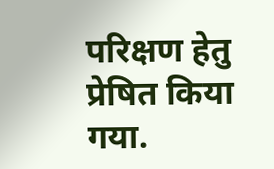परिक्षण हेतु प्रेषित किया गया.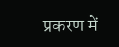प्रकरण में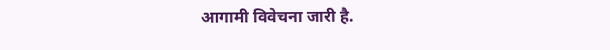आगामी विवेचना जारी है.